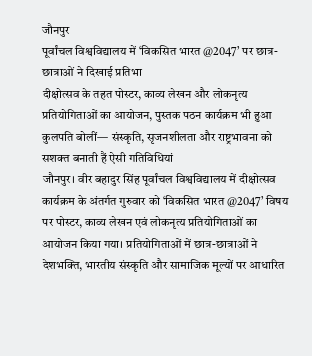जौनपुर
पूर्वांचल विश्वविद्यालय में ‘विकसित भारत @2047’ पर छात्र-छात्राओं ने दिखाई प्रतिभा
दीक्षोत्सव के तहत पोस्टर, काव्य लेखन और लोकनृत्य प्रतियोगिताओं का आयोजन, पुस्तक पठन कार्यक्रम भी हुआ
कुलपति बोलीं— संस्कृति, सृजनशीलता और राष्ट्रभावना को सशक्त बनाती हैं ऐसी गतिविधियां
जौनपुर। वीर बहादुर सिंह पूर्वांचल विश्वविद्यालय में दीक्षोत्सव कार्यक्रम के अंतर्गत गुरुवार को ‘विकसित भारत @2047’ विषय पर पोस्टर, काव्य लेखन एवं लोकनृत्य प्रतियोगिताओं का आयोजन किया गया। प्रतियोगिताओं में छात्र-छात्राओं ने देशभक्ति, भारतीय संस्कृति और सामाजिक मूल्यों पर आधारित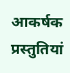आकर्षक प्रस्तुतियां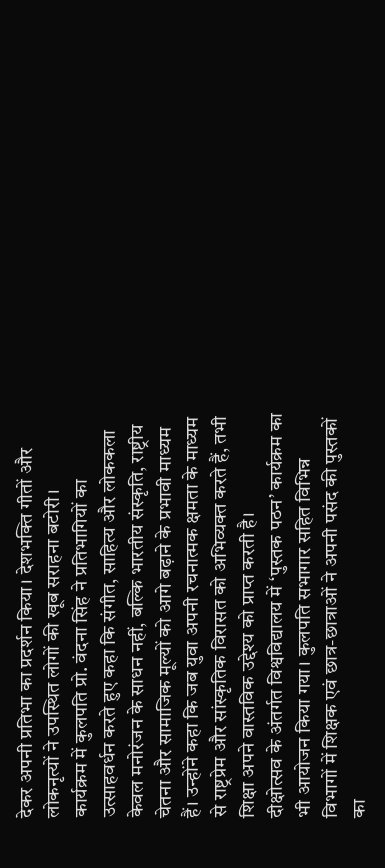देकर अपनी प्रतिभा का प्रदर्शन किया। देशभक्ति गीतों और लोकनृत्यों ने उपस्थित लोगों की खूब सराहना बटोरी।
कार्यक्रम में कुलपति प्रो. वंदना सिंह ने प्रतिभागियों का उत्साहवर्धन करते हुए कहा कि संगीत, साहित्य और लोककला केवल मनोरंजन के साधन नहीं, बल्कि भारतीय संस्कृति, राष्ट्रीय चेतना और सामाजिक मूल्यों को आगे बढ़ाने के प्रभावी माध्यम हैं। उन्होंने कहा कि जब युवा अपनी रचनात्मक क्षमता के माध्यम से राष्ट्रप्रेम और सांस्कृतिक विरासत को अभिव्यक्त करते हैं, तभी शिक्षा अपने वास्तविक उद्देश्य को प्राप्त करती है।
दीक्षोत्सव के अंतर्गत विश्वविद्यालय में ‘पुस्तक पठन’ कार्यक्रम का भी आयोजन किया गया। कुलपति सभागार सहित विभिन्न विभागों में शिक्षक एवं छात्र-छात्राओं ने अपनी पसंद की पुस्तकों का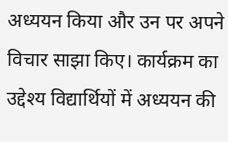अध्ययन किया और उन पर अपने विचार साझा किए। कार्यक्रम का उद्देश्य विद्यार्थियों में अध्ययन की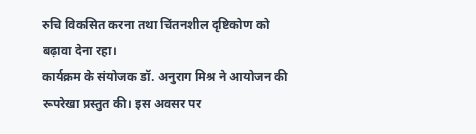रुचि विकसित करना तथा चिंतनशील दृष्टिकोण को बढ़ावा देना रहा।
कार्यक्रम के संयोजक डॉ. अनुराग मिश्र ने आयोजन की रूपरेखा प्रस्तुत की। इस अवसर पर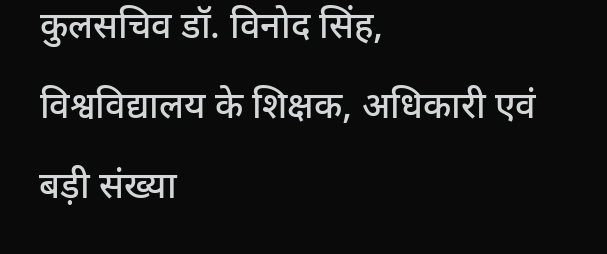कुलसचिव डॉ. विनोद सिंह, विश्वविद्यालय के शिक्षक, अधिकारी एवं बड़ी संख्या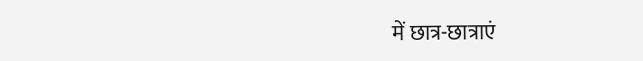में छात्र-छात्राएं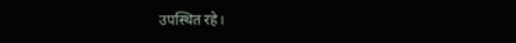उपस्थित रहे।